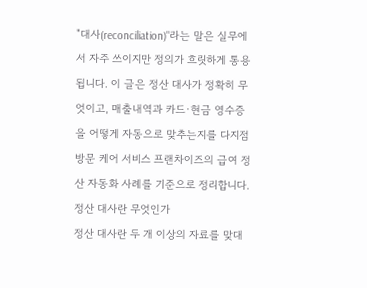"대사(reconciliation)"라는 말은 실무에서 자주 쓰이지만 정의가 흐릿하게 통용됩니다. 이 글은 정산 대사가 정확히 무엇이고, 매출내역과 카드·현금 영수증을 어떻게 자동으로 맞추는지를 다지점 방문 케어 서비스 프랜차이즈의 급여 정산 자동화 사례를 기준으로 정리합니다.
정산 대사란 무엇인가
정산 대사란 두 개 이상의 자료를 맞대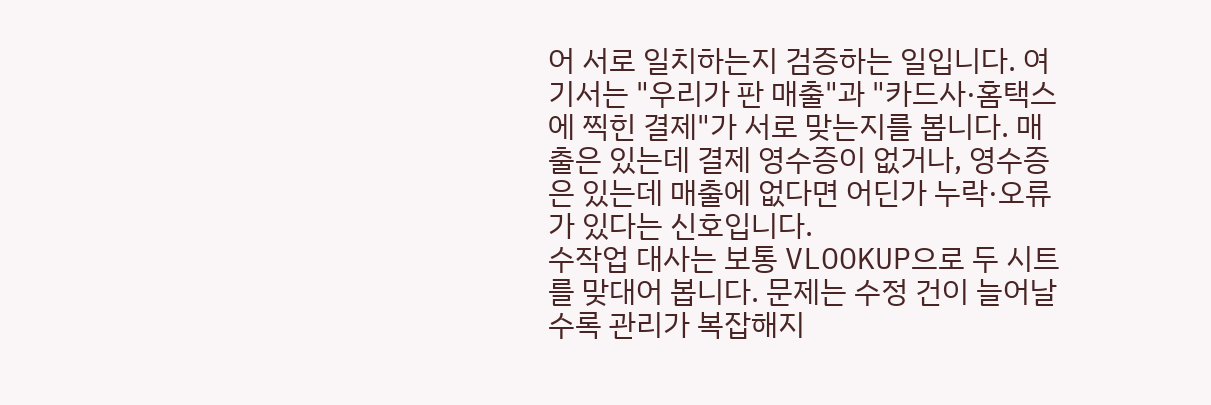어 서로 일치하는지 검증하는 일입니다. 여기서는 "우리가 판 매출"과 "카드사·홈택스에 찍힌 결제"가 서로 맞는지를 봅니다. 매출은 있는데 결제 영수증이 없거나, 영수증은 있는데 매출에 없다면 어딘가 누락·오류가 있다는 신호입니다.
수작업 대사는 보통 VLOOKUP으로 두 시트를 맞대어 봅니다. 문제는 수정 건이 늘어날수록 관리가 복잡해지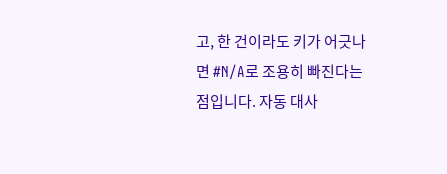고, 한 건이라도 키가 어긋나면 #N/A로 조용히 빠진다는 점입니다. 자동 대사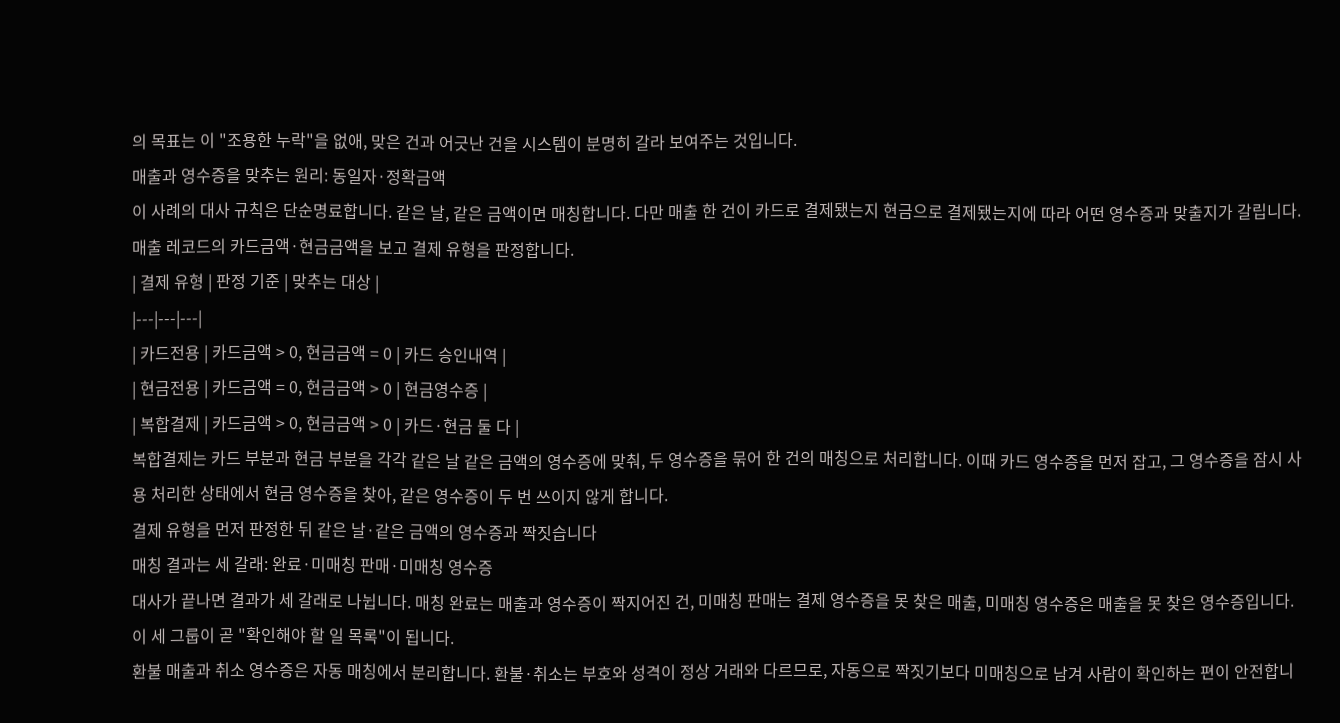의 목표는 이 "조용한 누락"을 없애, 맞은 건과 어긋난 건을 시스템이 분명히 갈라 보여주는 것입니다.
매출과 영수증을 맞추는 원리: 동일자·정확금액
이 사례의 대사 규칙은 단순명료합니다. 같은 날, 같은 금액이면 매칭합니다. 다만 매출 한 건이 카드로 결제됐는지 현금으로 결제됐는지에 따라 어떤 영수증과 맞출지가 갈립니다. 매출 레코드의 카드금액·현금금액을 보고 결제 유형을 판정합니다.
| 결제 유형 | 판정 기준 | 맞추는 대상 |
|---|---|---|
| 카드전용 | 카드금액 > 0, 현금금액 = 0 | 카드 승인내역 |
| 현금전용 | 카드금액 = 0, 현금금액 > 0 | 현금영수증 |
| 복합결제 | 카드금액 > 0, 현금금액 > 0 | 카드·현금 둘 다 |
복합결제는 카드 부분과 현금 부분을 각각 같은 날 같은 금액의 영수증에 맞춰, 두 영수증을 묶어 한 건의 매칭으로 처리합니다. 이때 카드 영수증을 먼저 잡고, 그 영수증을 잠시 사용 처리한 상태에서 현금 영수증을 찾아, 같은 영수증이 두 번 쓰이지 않게 합니다.
결제 유형을 먼저 판정한 뒤 같은 날·같은 금액의 영수증과 짝짓습니다
매칭 결과는 세 갈래: 완료·미매칭 판매·미매칭 영수증
대사가 끝나면 결과가 세 갈래로 나뉩니다. 매칭 완료는 매출과 영수증이 짝지어진 건, 미매칭 판매는 결제 영수증을 못 찾은 매출, 미매칭 영수증은 매출을 못 찾은 영수증입니다. 이 세 그룹이 곧 "확인해야 할 일 목록"이 됩니다.
환불 매출과 취소 영수증은 자동 매칭에서 분리합니다. 환불·취소는 부호와 성격이 정상 거래와 다르므로, 자동으로 짝짓기보다 미매칭으로 남겨 사람이 확인하는 편이 안전합니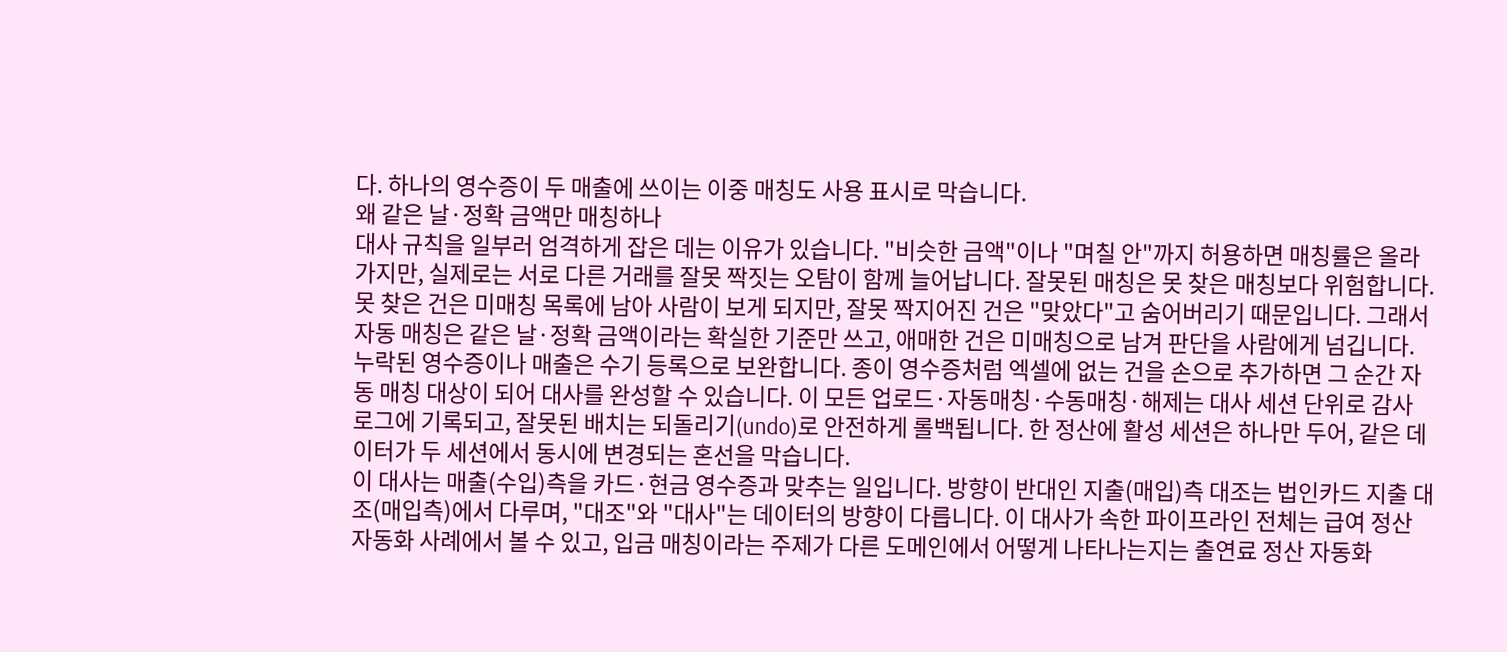다. 하나의 영수증이 두 매출에 쓰이는 이중 매칭도 사용 표시로 막습니다.
왜 같은 날·정확 금액만 매칭하나
대사 규칙을 일부러 엄격하게 잡은 데는 이유가 있습니다. "비슷한 금액"이나 "며칠 안"까지 허용하면 매칭률은 올라가지만, 실제로는 서로 다른 거래를 잘못 짝짓는 오탐이 함께 늘어납니다. 잘못된 매칭은 못 찾은 매칭보다 위험합니다. 못 찾은 건은 미매칭 목록에 남아 사람이 보게 되지만, 잘못 짝지어진 건은 "맞았다"고 숨어버리기 때문입니다. 그래서 자동 매칭은 같은 날·정확 금액이라는 확실한 기준만 쓰고, 애매한 건은 미매칭으로 남겨 판단을 사람에게 넘깁니다.
누락된 영수증이나 매출은 수기 등록으로 보완합니다. 종이 영수증처럼 엑셀에 없는 건을 손으로 추가하면 그 순간 자동 매칭 대상이 되어 대사를 완성할 수 있습니다. 이 모든 업로드·자동매칭·수동매칭·해제는 대사 세션 단위로 감사 로그에 기록되고, 잘못된 배치는 되돌리기(undo)로 안전하게 롤백됩니다. 한 정산에 활성 세션은 하나만 두어, 같은 데이터가 두 세션에서 동시에 변경되는 혼선을 막습니다.
이 대사는 매출(수입)측을 카드·현금 영수증과 맞추는 일입니다. 방향이 반대인 지출(매입)측 대조는 법인카드 지출 대조(매입측)에서 다루며, "대조"와 "대사"는 데이터의 방향이 다릅니다. 이 대사가 속한 파이프라인 전체는 급여 정산 자동화 사례에서 볼 수 있고, 입금 매칭이라는 주제가 다른 도메인에서 어떻게 나타나는지는 출연료 정산 자동화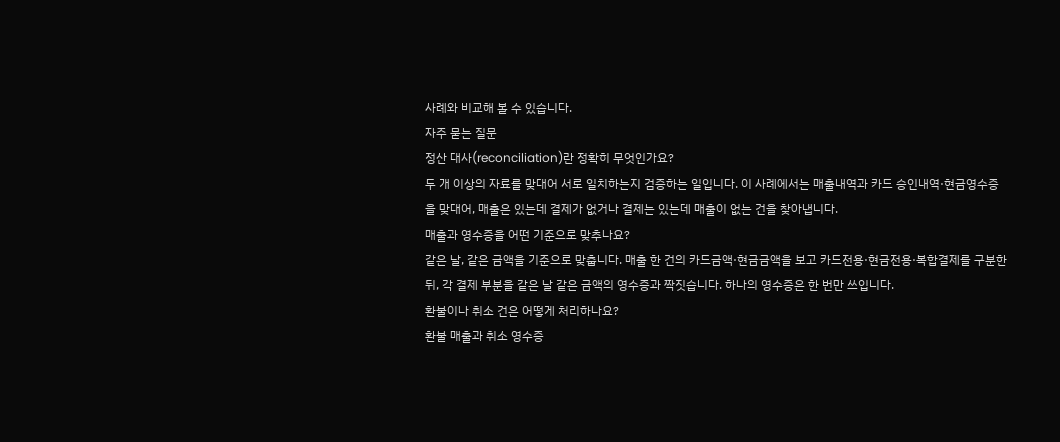사례와 비교해 볼 수 있습니다.
자주 묻는 질문
정산 대사(reconciliation)란 정확히 무엇인가요?
두 개 이상의 자료를 맞대어 서로 일치하는지 검증하는 일입니다. 이 사례에서는 매출내역과 카드 승인내역·현금영수증을 맞대어, 매출은 있는데 결제가 없거나 결제는 있는데 매출이 없는 건을 찾아냅니다.
매출과 영수증을 어떤 기준으로 맞추나요?
같은 날, 같은 금액을 기준으로 맞춥니다. 매출 한 건의 카드금액·현금금액을 보고 카드전용·현금전용·복합결제를 구분한 뒤, 각 결제 부분을 같은 날 같은 금액의 영수증과 짝짓습니다. 하나의 영수증은 한 번만 쓰입니다.
환불이나 취소 건은 어떻게 처리하나요?
환불 매출과 취소 영수증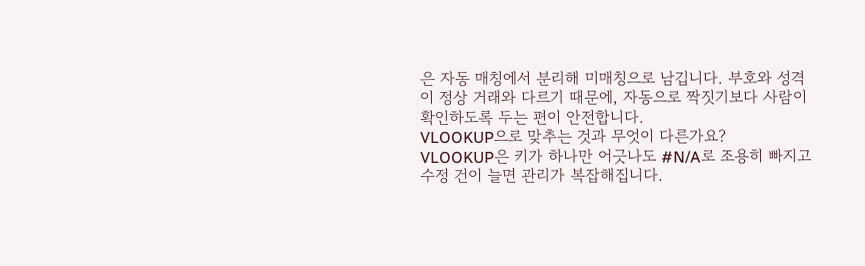은 자동 매칭에서 분리해 미매칭으로 남깁니다. 부호와 성격이 정상 거래와 다르기 때문에, 자동으로 짝짓기보다 사람이 확인하도록 두는 편이 안전합니다.
VLOOKUP으로 맞추는 것과 무엇이 다른가요?
VLOOKUP은 키가 하나만 어긋나도 #N/A로 조용히 빠지고 수정 건이 늘면 관리가 복잡해집니다.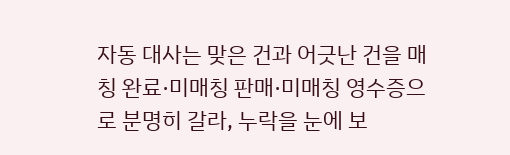자동 대사는 맞은 건과 어긋난 건을 매칭 완료·미매칭 판매·미매칭 영수증으로 분명히 갈라, 누락을 눈에 보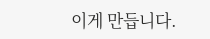이게 만듭니다.